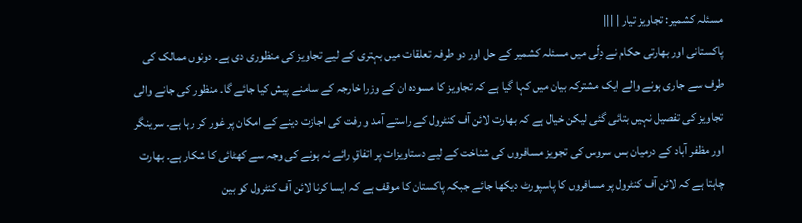مسئلہ کشمیر: تجاویز تیار | |||
پاکستانی اور بھارتی حکام نے دِلّی میں مسئلہ کشمیر کے حل اور دو طرفہ تعلقات میں بہتری کے لیے تجاویز کی منظوری دی ہے۔ دونوں ممالک کی طرف سے جاری ہونے والے ایک مشترکہ بیان میں کہا گیا ہے کہ تجاویز کا مسودہ ان کے وزرا خارجہ کے سامنے پیش کیا جائے گا۔ منظور کی جانے والی تجاویز کی تفصیل نہیں بتائی گئی لیکن خیال ہے کہ بھارت لائن آف کنٹرول کے راستے آمد و رفت کی اجازت دینے کے امکان پر غور کر رہا ہے۔ سرینگر اور مظفر آباد کے درمیان بس سروس کی تجویز مسافروں کی شناخت کے لیے دستاویزات پر اتفاقِ رائے نہ ہونے کی وجہ سے کھٹائی کا شکار ہے۔ بھارت چاہتا ہے کہ لائن آف کنٹرول پر مسافروں کا پاسپورٹ دیکھا جائے جبکہ پاکستان کا موقف ہے کہ ایسا کرنا لائن آف کنٹرول کو بین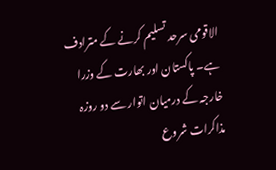الاقومی سرحد تسلیم کرنے کے مترادف ہے۔ پاکستان اور بھارت کے وزرا خارجہ کے درمیان اتوار سے دو روزہ مذاکرات شروع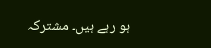ہو رہے ہیں۔ مشترکہ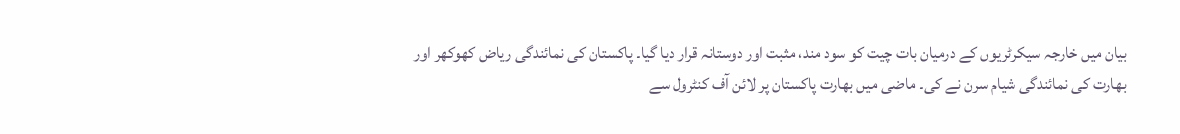بیان میں خارجہ سیکرٹریوں کے درمیان بات چیت کو سود مند، مثبت اور دوستانہ قرار دیا گیا۔ پاکستان کی نمائندگی ریاض کھوکھر اور بھارت کی نمائندگی شیام سرن نے کی۔ ماضی میں بھارت پاکستان پر لائن آف کنٹرول سے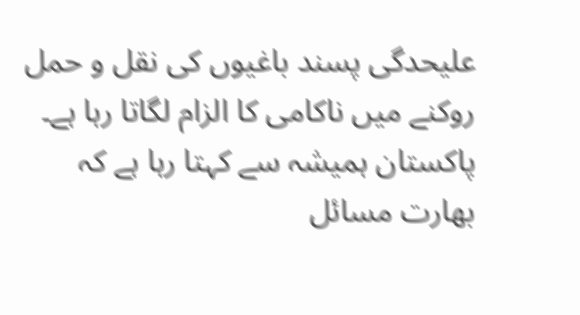علیحدگی پسند باغیوں کی نقل و حمل روکنے میں ناکامی کا الزام لگاتا رہا ہے۔ پاکستان ہمیشہ سے کہتا رہا ہے کہ بھارت مسائل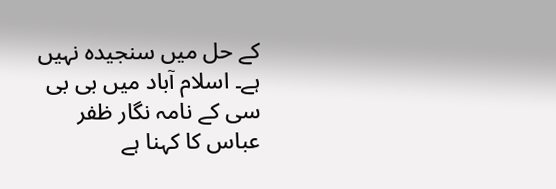کے حل میں سنجیدہ نہیں ہے۔ اسلام آباد میں بی بی سی کے نامہ نگار ظفر عباس کا کہنا ہے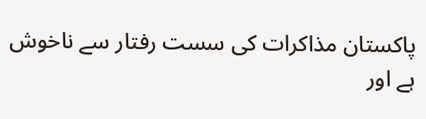پاکستان مذاکرات کی سست رفتار سے ناخوش ہے اور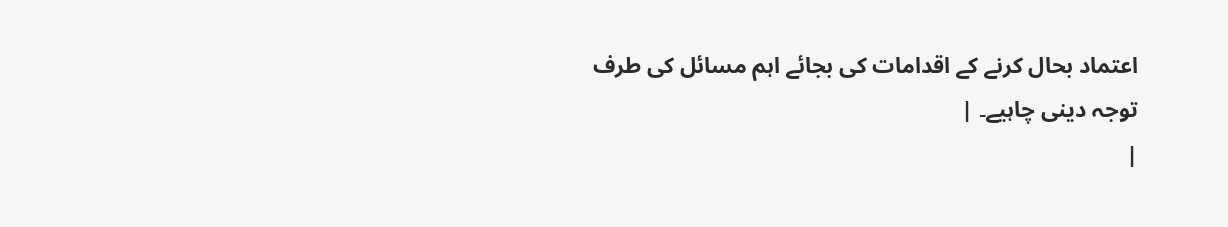اعتماد بحال کرنے کے اقدامات کی بجائے اہم مسائل کی طرف توجہ دینی چاہیے۔ |
|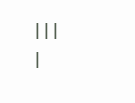|||
|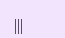|||